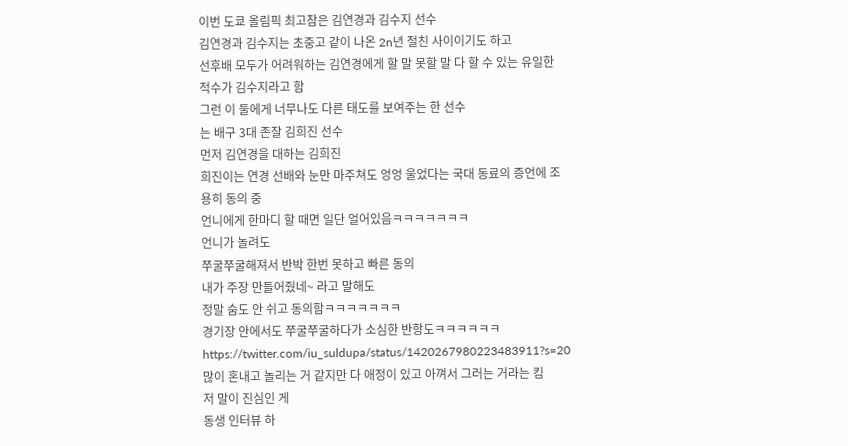이번 도쿄 올림픽 최고참은 김연경과 김수지 선수
김연경과 김수지는 초중고 같이 나온 2n년 절친 사이이기도 하고
선후배 모두가 어려워하는 김연경에게 할 말 못할 말 다 할 수 있는 유일한 적수가 김수지라고 함
그런 이 둘에게 너무나도 다른 태도를 보여주는 한 선수
는 배구 3대 존잘 김희진 선수
먼저 김연경을 대하는 김희진
희진이는 연경 선배와 눈만 마주쳐도 엉엉 울었다는 국대 동료의 증언에 조용히 동의 중
언니에게 한마디 할 때면 일단 얼어있음ㅋㅋㅋㅋㅋㅋㅋ
언니가 놀려도
쭈굴쭈굴해져서 반박 한번 못하고 빠른 동의
내가 주장 만들어줬네~ 라고 말해도
정말 숨도 안 쉬고 동의함ㅋㅋㅋㅋㅋㅋㅋ
경기장 안에서도 쭈굴쭈굴하다가 소심한 반항도ㅋㅋㅋㅋㅋㅋ
https://twitter.com/iu_suldupa/status/1420267980223483911?s=20
많이 혼내고 놀리는 거 같지만 다 애정이 있고 아껴서 그러는 거라는 킴
저 말이 진심인 게
동생 인터뷰 하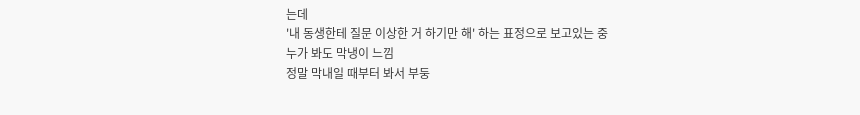는데
'내 동생한테 질문 이상한 거 하기만 해' 하는 표정으로 보고있는 중
누가 봐도 막냉이 느낌
정말 막내일 때부터 봐서 부둥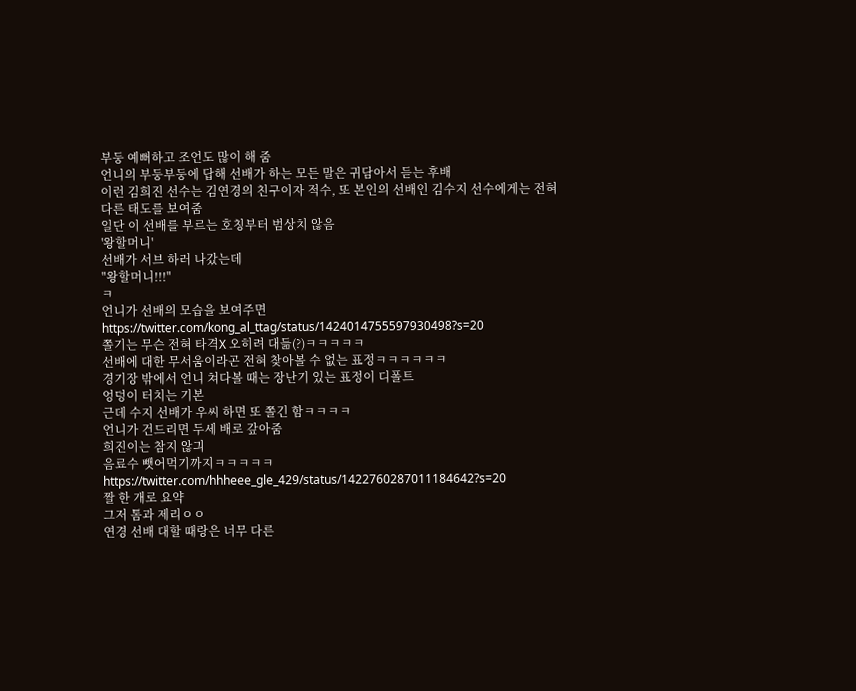부둥 예뻐하고 조언도 많이 해 줌
언니의 부둥부둥에 답해 선배가 하는 모든 말은 귀담아서 듣는 후배
이런 김희진 선수는 김연경의 친구이자 적수, 또 본인의 선배인 김수지 선수에게는 전혀 다른 태도를 보여줌
일단 이 선배를 부르는 호칭부터 범상치 않음
'왕할머니'
선배가 서브 하러 나갔는데
"왕할머니!!!"
ㅋ
언니가 선배의 모습을 보여주면
https://twitter.com/kong_al_ttag/status/1424014755597930498?s=20
쫄기는 무슨 전혀 타격X 오히려 대듦(?)ㅋㅋㅋㅋㅋ
선배에 대한 무서움이라곤 전혀 찾아볼 수 없는 표정ㅋㅋㅋㅋㅋㅋ
경기장 밖에서 언니 쳐다볼 때는 장난기 있는 표정이 디폴트
엉덩이 터치는 기본
근데 수지 선배가 우씨 하면 또 쫄긴 함ㅋㅋㅋㅋ
언니가 건드리면 두세 배로 갚아줌
희진이는 참지 않긔
음료수 뺏어먹기까지ㅋㅋㅋㅋㅋ
https://twitter.com/hhheee_gle_429/status/1422760287011184642?s=20
짤 한 개로 요약
그저 톰과 제리ㅇㅇ
연경 선배 대할 때랑은 너무 다른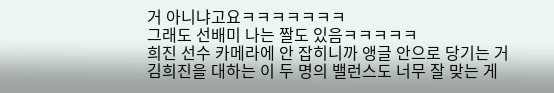거 아니냐고요ㅋㅋㅋㅋㅋㅋㅋ
그래도 선배미 나는 짤도 있음ㅋㅋㅋㅋㅋ
희진 선수 카메라에 안 잡히니까 앵글 안으로 당기는 거
김희진을 대하는 이 두 명의 밸런스도 너무 잘 맞는 게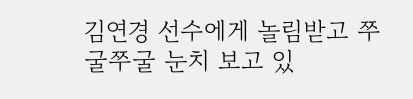김연경 선수에게 놀림받고 쭈굴쭈굴 눈치 보고 있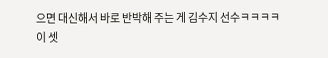으면 대신해서 바로 반박해 주는 게 김수지 선수ㅋㅋㅋㅋ
이 셋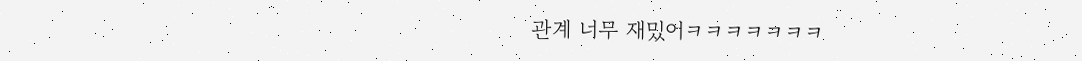관계 너무 재밌어ㅋㅋㅋㅋㅋㅋㅋ